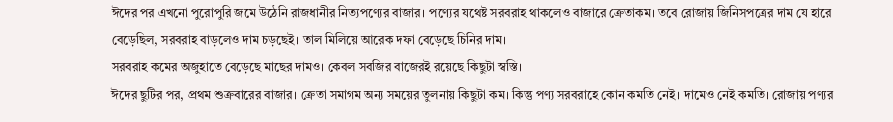ঈদের পর এখনো পুরোপুরি জমে উঠেনি রাজধানীর নিত্যপণ্যের বাজার। পণ্যের যথেষ্ট সরবরাহ থাকলেও বাজারে ক্রেতাকম। তবে রোজায় জিনিসপত্রের দাম যে হারে বেড়েছিল, সরবরাহ বাড়লেও দাম চড়ছেই। তাল মিলিয়ে আরেক দফা বেড়েছে চিনির দাম।
সরবরাহ কমের অজুহাতে বেড়েছে মাছের দামও। কেবল সবজির বাজেরই রয়েছে কিছুটা স্বস্তি।
ঈদের ছুটির পর, প্রথম শুক্রবারের বাজার। ক্রেতা সমাগম অন্য সময়ের তুলনায় কিছুটা কম। কিন্তু পণ্য সরবরাহে কোন কমতি নেই। দামেও নেই কমতি। রোজায় পণ্যর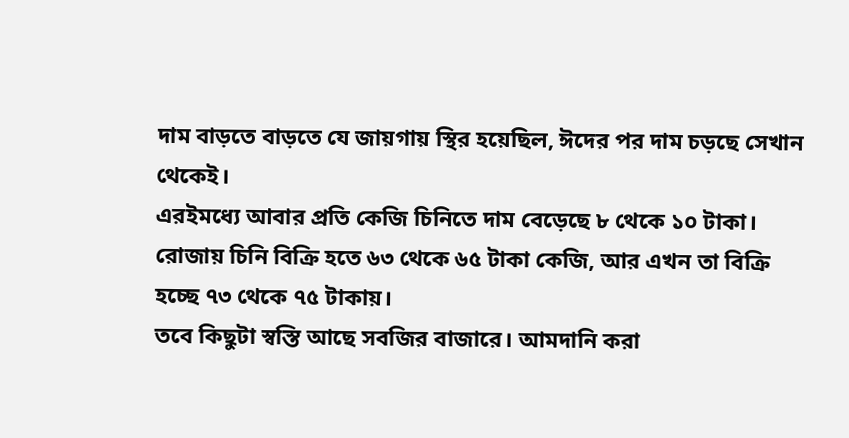দাম বাড়তে বাড়তে যে জায়গায় স্থির হয়েছিল, ঈদের পর দাম চড়ছে সেখান থেকেই।
এরইমধ্যে আবার প্রতি কেজি চিনিতে দাম বেড়েছে ৮ থেকে ১০ টাকা। রোজায় চিনি বিক্রি হতে ৬৩ থেকে ৬৫ টাকা কেজি, আর এখন তা বিক্রি হচ্ছে ৭৩ থেকে ৭৫ টাকায়।
তবে কিছুটা স্বস্তি আছে সবজির বাজারে। আমদানি করা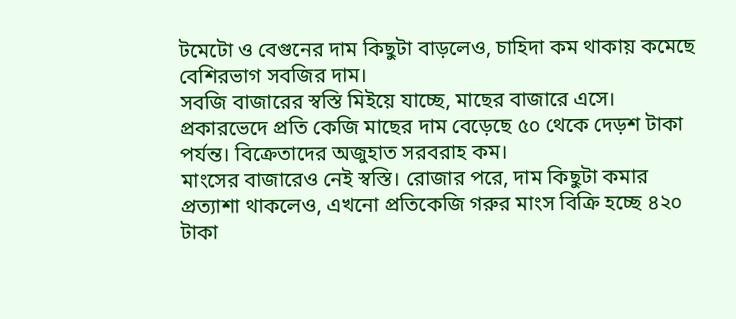টমেটো ও বেগুনের দাম কিছুটা বাড়লেও, চাহিদা কম থাকায় কমেছে বেশিরভাগ সবজির দাম।
সবজি বাজারের স্বস্তি মিইয়ে যাচ্ছে, মাছের বাজারে এসে। প্রকারভেদে প্রতি কেজি মাছের দাম বেড়েছে ৫০ থেকে দেড়শ টাকা পর্যন্ত। বিক্রেতাদের অজুহাত সরবরাহ কম।
মাংসের বাজারেও নেই স্বস্তি। রোজার পরে, দাম কিছুটা কমার প্রত্যাশা থাকলেও, এখনো প্রতিকেজি গরুর মাংস বিক্রি হচ্ছে ৪২০ টাকা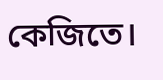কেজিতে।